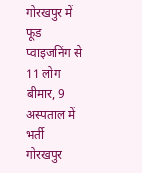गोरखपुर में फूड प्वाइजनिंग से 11 लोग बीमार, 9 अस्पताल में भर्ती
गोरखपुर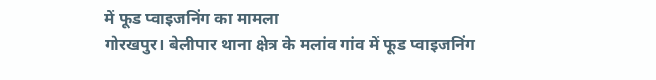में फूड प्वाइजनिंग का मामला
गोरखपुर। बेलीपार थाना क्षेत्र के मलांव गांव में फूड प्वाइजनिंग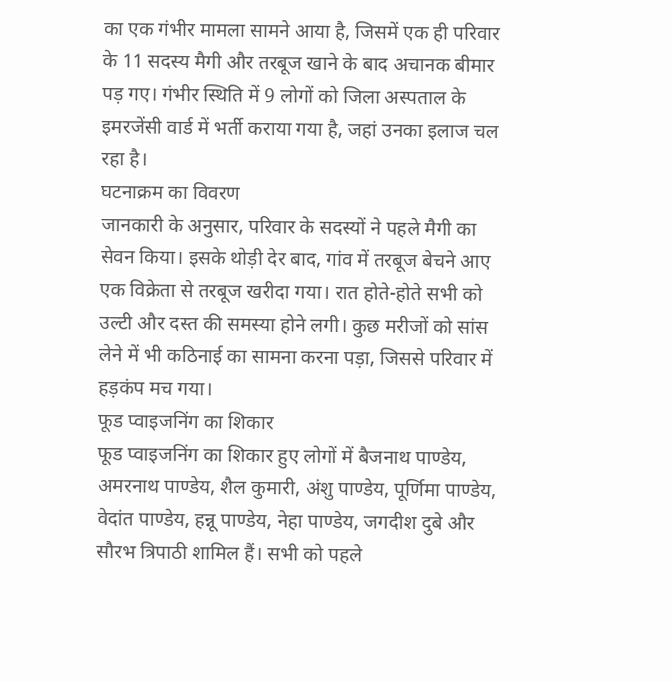का एक गंभीर मामला सामने आया है, जिसमें एक ही परिवार के 11 सदस्य मैगी और तरबूज खाने के बाद अचानक बीमार पड़ गए। गंभीर स्थिति में 9 लोगों को जिला अस्पताल के इमरजेंसी वार्ड में भर्ती कराया गया है, जहां उनका इलाज चल रहा है।
घटनाक्रम का विवरण
जानकारी के अनुसार, परिवार के सदस्यों ने पहले मैगी का सेवन किया। इसके थोड़ी देर बाद, गांव में तरबूज बेचने आए एक विक्रेता से तरबूज खरीदा गया। रात होते-होते सभी को उल्टी और दस्त की समस्या होने लगी। कुछ मरीजों को सांस लेने में भी कठिनाई का सामना करना पड़ा, जिससे परिवार में हड़कंप मच गया।
फूड प्वाइजनिंग का शिकार
फूड प्वाइजनिंग का शिकार हुए लोगों में बैजनाथ पाण्डेय, अमरनाथ पाण्डेय, शैल कुमारी, अंशु पाण्डेय, पूर्णिमा पाण्डेय, वेदांत पाण्डेय, हन्नू पाण्डेय, नेहा पाण्डेय, जगदीश दुबे और सौरभ त्रिपाठी शामिल हैं। सभी को पहले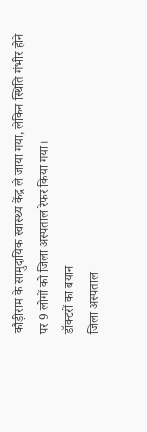कौड़ीराम के सामुदायिक स्वास्थ्य केंद्र ले जाया गया, लेकिन स्थिति गंभीर होने पर 9 लोगों को जिला अस्पताल रेफर किया गया।
डॉक्टरों का बयान
जिला अस्पताल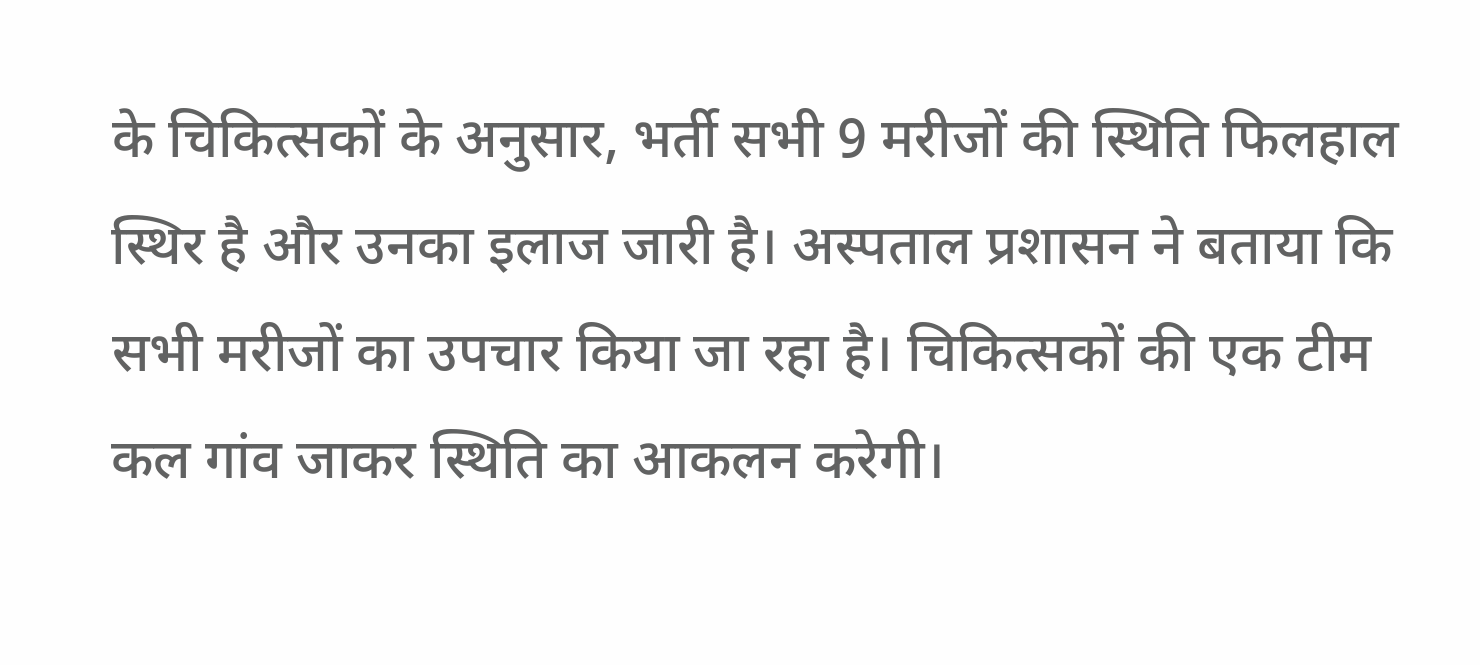के चिकित्सकों के अनुसार, भर्ती सभी 9 मरीजों की स्थिति फिलहाल स्थिर है और उनका इलाज जारी है। अस्पताल प्रशासन ने बताया कि सभी मरीजों का उपचार किया जा रहा है। चिकित्सकों की एक टीम कल गांव जाकर स्थिति का आकलन करेगी।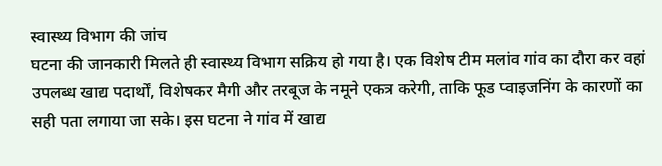स्वास्थ्य विभाग की जांच
घटना की जानकारी मिलते ही स्वास्थ्य विभाग सक्रिय हो गया है। एक विशेष टीम मलांव गांव का दौरा कर वहां उपलब्ध खाद्य पदार्थों, विशेषकर मैगी और तरबूज के नमूने एकत्र करेगी, ताकि फूड प्वाइजनिंग के कारणों का सही पता लगाया जा सके। इस घटना ने गांव में खाद्य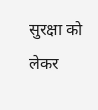सुरक्षा को लेकर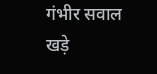गंभीर सवाल खड़े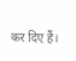कर दिए हैं।